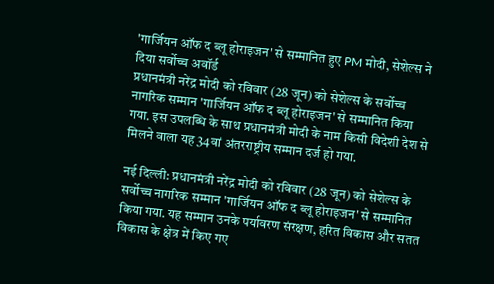'गार्जियन ऑफ द ब्लू होराइजन' से सम्मानित हुए PM मोदी, सेशेल्स ने दिया सर्वोच्च अवॉर्ड
प्रधानमंत्री नरेंद्र मोदी को रविवार (28 जून) को सेशेल्स के सर्वोच्च नागरिक सम्मान 'गार्जियन ऑफ द ब्लू होराइजन' से सम्मानित किया गया. इस उपलब्धि के साथ प्रधानमंत्री मोदी के नाम किसी विदेशी देश से मिलने वाला यह 34वां अंतरराष्ट्रीय सम्मान दर्ज हो गया.

नई दिल्ली: प्रधानमंत्री नरेंद्र मोदी को रविवार (28 जून) को सेशेल्स के सर्वोच्च नागरिक सम्मान 'गार्जियन ऑफ द ब्लू होराइजन' से सम्मानित किया गया. यह सम्मान उनके पर्यावरण संरक्षण, हरित विकास और सतत विकास के क्षेत्र में किए गए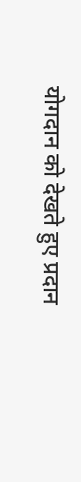योगदान को देखते हुए प्रदान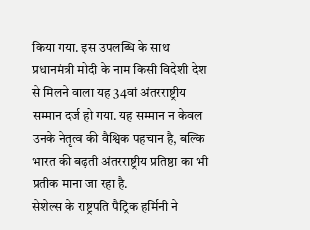किया गया. इस उपलब्धि के साथ प्रधानमंत्री मोदी के नाम किसी विदेशी देश से मिलने वाला यह 34वां अंतरराष्ट्रीय सम्मान दर्ज हो गया. यह सम्मान न केवल उनके नेतृत्व की वैश्विक पहचान है, बल्कि भारत की बढ़ती अंतरराष्ट्रीय प्रतिष्ठा का भी प्रतीक माना जा रहा है.
सेशेल्स के राष्ट्रपति पैट्रिक हर्मिनी ने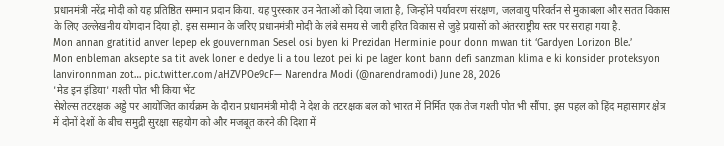प्रधानमंत्री नरेंद्र मोदी को यह प्रतिष्ठित सम्मान प्रदान किया. यह पुरस्कार उन नेताओं को दिया जाता है, जिन्होंने पर्यावरण संरक्षण, जलवायु परिवर्तन से मुकाबला और सतत विकास के लिए उल्लेखनीय योगदान दिया हो. इस सम्मान के जरिए प्रधानमंत्री मोदी के लंबे समय से जारी हरित विकास से जुड़े प्रयासों को अंतरराष्ट्रीय स्तर पर सराहा गया है.
Mon annan gratitid anver lepep ek gouvernman Sesel osi byen ki Prezidan Herminie pour donn mwan tit ‘Gardyen Lorizon Ble.’
Mon enbleman aksepte sa tit avek loner e dedye li a tou lezot pei ki pe lager kont bann defi sanzman klima e ki konsider proteksyon lanvironnman zot… pic.twitter.com/aHZVPOe9cF— Narendra Modi (@narendramodi) June 28, 2026
'मेड इन इंडिया' गश्ती पोत भी किया भेंट
सेशेल्स तटरक्षक अड्डे पर आयोजित कार्यक्रम के दौरान प्रधानमंत्री मोदी ने देश के तटरक्षक बल को भारत में निर्मित एक तेज गश्ती पोत भी सौंपा. इस पहल को हिंद महासागर क्षेत्र में दोनों देशों के बीच समुद्री सुरक्षा सहयोग को और मजबूत करने की दिशा में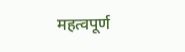महत्वपूर्ण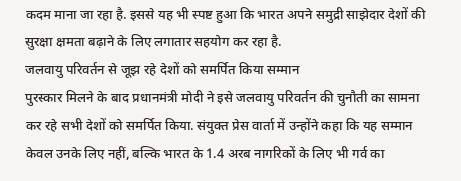कदम माना जा रहा है. इससे यह भी स्पष्ट हुआ कि भारत अपने समुद्री साझेदार देशों की सुरक्षा क्षमता बढ़ाने के लिए लगातार सहयोग कर रहा है.
जलवायु परिवर्तन से जूझ रहे देशों को समर्पित किया सम्मान
पुरस्कार मिलने के बाद प्रधानमंत्री मोदी ने इसे जलवायु परिवर्तन की चुनौती का सामना कर रहे सभी देशों को समर्पित किया. संयुक्त प्रेस वार्ता में उन्होंने कहा कि यह सम्मान केवल उनके लिए नहीं, बल्कि भारत के 1.4 अरब नागरिकों के लिए भी गर्व का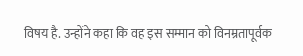विषय है. उन्होंने कहा कि वह इस सम्मान को विनम्रतापूर्वक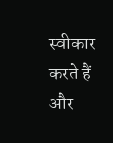स्वीकार करते हैं और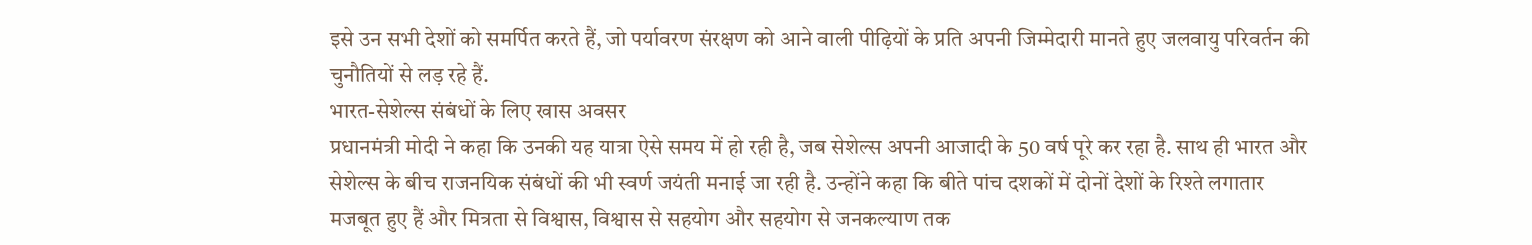इसे उन सभी देशों को समर्पित करते हैं, जो पर्यावरण संरक्षण को आने वाली पीढ़ियों के प्रति अपनी जिम्मेदारी मानते हुए जलवायु परिवर्तन की चुनौतियों से लड़ रहे हैं.
भारत-सेशेल्स संबंधों के लिए खास अवसर
प्रधानमंत्री मोदी ने कहा कि उनकी यह यात्रा ऐसे समय में हो रही है, जब सेशेल्स अपनी आजादी के 50 वर्ष पूरे कर रहा है. साथ ही भारत और सेशेल्स के बीच राजनयिक संबंधों की भी स्वर्ण जयंती मनाई जा रही है. उन्होंने कहा कि बीते पांच दशकों में दोनों देशों के रिश्ते लगातार मजबूत हुए हैं और मित्रता से विश्वास, विश्वास से सहयोग और सहयोग से जनकल्याण तक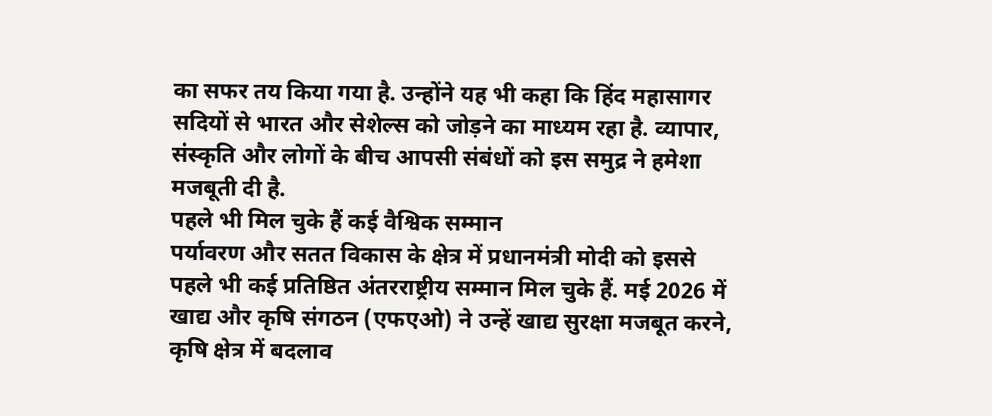का सफर तय किया गया है. उन्होंने यह भी कहा कि हिंद महासागर सदियों से भारत और सेशेल्स को जोड़ने का माध्यम रहा है. व्यापार, संस्कृति और लोगों के बीच आपसी संबंधों को इस समुद्र ने हमेशा मजबूती दी है.
पहले भी मिल चुके हैं कई वैश्विक सम्मान
पर्यावरण और सतत विकास के क्षेत्र में प्रधानमंत्री मोदी को इससे पहले भी कई प्रतिष्ठित अंतरराष्ट्रीय सम्मान मिल चुके हैं. मई 2026 में खाद्य और कृषि संगठन (एफएओ) ने उन्हें खाद्य सुरक्षा मजबूत करने, कृषि क्षेत्र में बदलाव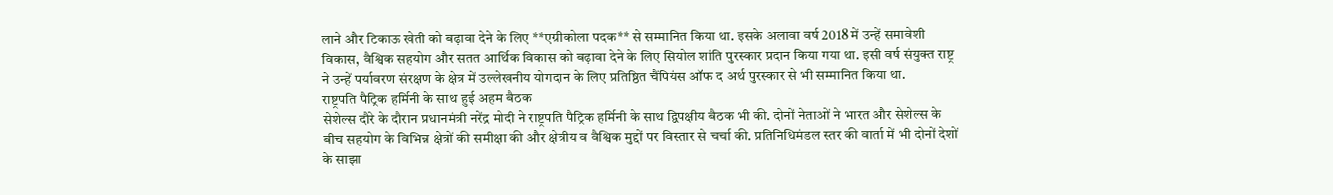लाने और टिकाऊ खेती को बढ़ावा देने के लिए **एग्रीकोला पदक** से सम्मानित किया था. इसके अलावा वर्ष 2018 में उन्हें समावेशी विकास, वैश्विक सहयोग और सतत आर्थिक विकास को बढ़ावा देने के लिए सियोल शांति पुरस्कार प्रदान किया गया था. इसी वर्ष संयुक्त राष्ट्र ने उन्हें पर्यावरण संरक्षण के क्षेत्र में उल्लेखनीय योगदान के लिए प्रतिष्ठित चैंपियंस ऑफ द अर्थ पुरस्कार से भी सम्मानित किया था.
राष्ट्रपति पैट्रिक हर्मिनी के साथ हुई अहम बैठक
सेशेल्स दौरे के दौरान प्रधानमंत्री नरेंद्र मोदी ने राष्ट्रपति पैट्रिक हर्मिनी के साथ द्विपक्षीय बैठक भी की. दोनों नेताओं ने भारत और सेशेल्स के बीच सहयोग के विभिन्न क्षेत्रों की समीक्षा की और क्षेत्रीय व वैश्विक मुद्दों पर विस्तार से चर्चा की. प्रतिनिधिमंडल स्तर की वार्ता में भी दोनों देशों के साझा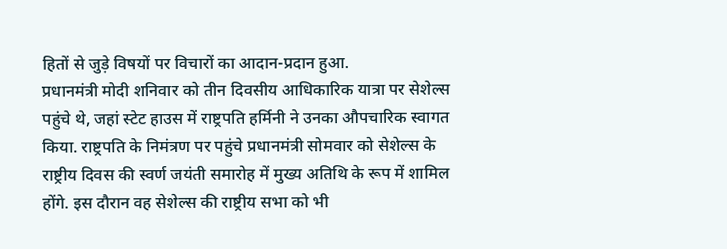हितों से जुड़े विषयों पर विचारों का आदान-प्रदान हुआ.
प्रधानमंत्री मोदी शनिवार को तीन दिवसीय आधिकारिक यात्रा पर सेशेल्स पहुंचे थे, जहां स्टेट हाउस में राष्ट्रपति हर्मिनी ने उनका औपचारिक स्वागत किया. राष्ट्रपति के निमंत्रण पर पहुंचे प्रधानमंत्री सोमवार को सेशेल्स के राष्ट्रीय दिवस की स्वर्ण जयंती समारोह में मुख्य अतिथि के रूप में शामिल होंगे. इस दौरान वह सेशेल्स की राष्ट्रीय सभा को भी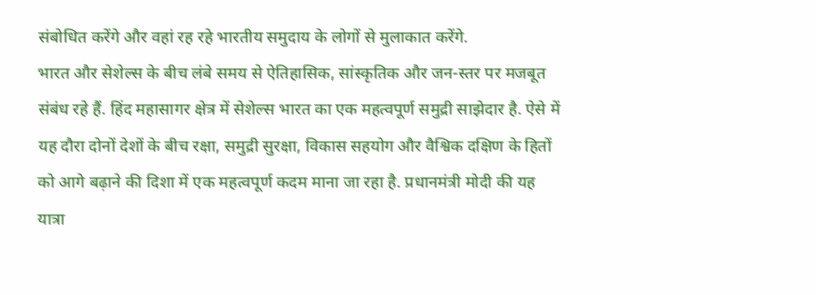संबोधित करेंगे और वहां रह रहे भारतीय समुदाय के लोगों से मुलाकात करेंगे.
भारत और सेशेल्स के बीच लंबे समय से ऐतिहासिक, सांस्कृतिक और जन-स्तर पर मजबूत संबंध रहे हैं. हिंद महासागर क्षेत्र में सेशेल्स भारत का एक महत्वपूर्ण समुद्री साझेदार है. ऐसे में यह दौरा दोनों देशों के बीच रक्षा, समुद्री सुरक्षा, विकास सहयोग और वैश्विक दक्षिण के हितों को आगे बढ़ाने की दिशा में एक महत्वपूर्ण कदम माना जा रहा है. प्रधानमंत्री मोदी की यह यात्रा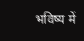भविष्य में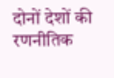दोनों देशों की रणनीतिक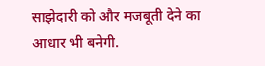साझेदारी को और मजबूती देने का आधार भी बनेगी.